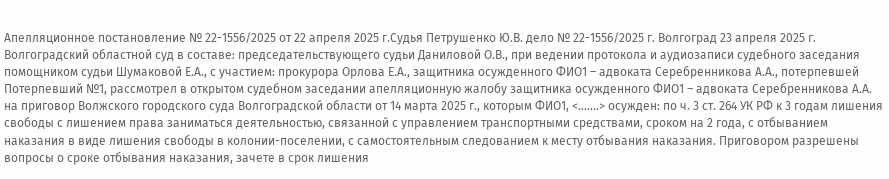Апелляционное постановление № 22-1556/2025 от 22 апреля 2025 г.Судья Петрушенко Ю.В. дело № 22-1556/2025 г. Волгоград 23 апреля 2025 г. Волгоградский областной суд в составе: председательствующего судьи Даниловой О.В., при ведении протокола и аудиозаписи судебного заседания помощником судьи Шумаковой Е.А., с участием: прокурора Орлова Е.А., защитника осужденного ФИО1 – адвоката Серебренникова А.А., потерпевшей Потерпевший №1, рассмотрел в открытом судебном заседании апелляционную жалобу защитника осужденного ФИО1 – адвоката Серебренникова А.А. на приговор Волжского городского суда Волгоградской области от 14 марта 2025 г., которым ФИО1, <.......> осужден: по ч. 3 ст. 264 УК РФ к 3 годам лишения свободы с лишением права заниматься деятельностью, связанной с управлением транспортными средствами, сроком на 2 года, с отбыванием наказания в виде лишения свободы в колонии-поселении, с самостоятельным следованием к месту отбывания наказания. Приговором разрешены вопросы о сроке отбывания наказания, зачете в срок лишения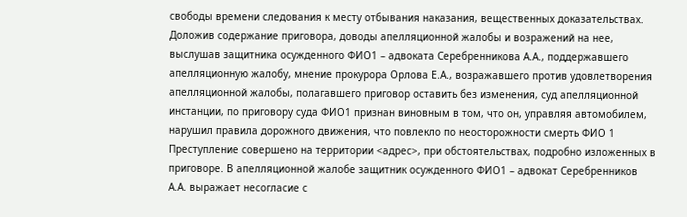свободы времени следования к месту отбывания наказания, вещественных доказательствах. Доложив содержание приговора, доводы апелляционной жалобы и возражений на нее, выслушав защитника осужденного ФИО1 – адвоката Серебренникова А.А., поддержавшего апелляционную жалобу, мнение прокурора Орлова Е.А., возражавшего против удовлетворения апелляционной жалобы, полагавшего приговор оставить без изменения, суд апелляционной инстанции, по приговору суда ФИО1 признан виновным в том, что он, управляя автомобилем, нарушил правила дорожного движения, что повлекло по неосторожности смерть ФИО 1 Преступление совершено на территории <адрес>, при обстоятельствах, подробно изложенных в приговоре. В апелляционной жалобе защитник осужденного ФИО1 – адвокат Серебренников А.А. выражает несогласие с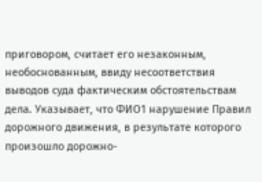приговором, считает его незаконным, необоснованным, ввиду несоответствия выводов суда фактическим обстоятельствам дела. Указывает, что ФИО1 нарушение Правил дорожного движения, в результате которого произошло дорожно-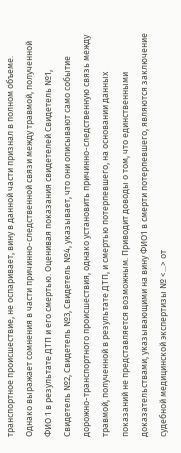транспортное происшествие, не оспаривает, вину в данной части признал в полном объеме. Однако выражает сомнения в части причинно-следственной связи между травмой, полученной ФИО 1 в результате ДТП и его смертью. Оценивая показания свидетелей Свидетель №1, Свидетель №2, Свидетель №3, Свидетель №4, указывает, что они описывают само событие дорожно-транспортного происшествия, однако установить причинно-следственную связь между травмой, полученной в результате ДТП, и смертью потерпевшего, на основании данных показаний не представляется возможным. Приводит доводы о том, что единственными доказательствами, указывающими на вину ФИО1 в смерти потерпевшего, являются заключение судебной медицинской экспертизы № <...> от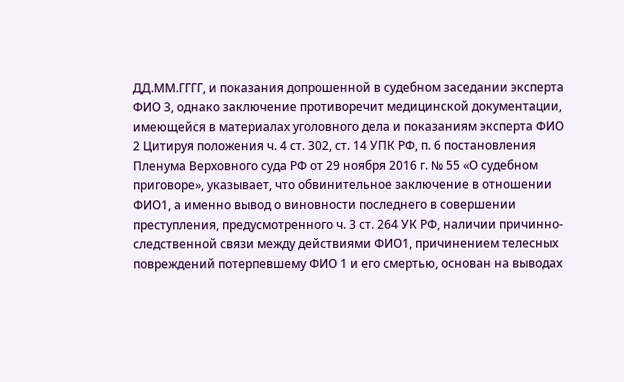ДД.ММ.ГГГГ, и показания допрошенной в судебном заседании эксперта ФИО 3, однако заключение противоречит медицинской документации, имеющейся в материалах уголовного дела и показаниям эксперта ФИО 2 Цитируя положения ч. 4 ст. 302, ст. 14 УПК РФ, п. 6 постановления Пленума Верховного суда РФ от 29 ноября 2016 г. № 55 «О судебном приговоре», указывает, что обвинительное заключение в отношении ФИО1, а именно вывод о виновности последнего в совершении преступления, предусмотренного ч. 3 ст. 264 УК РФ, наличии причинно-следственной связи между действиями ФИО1, причинением телесных повреждений потерпевшему ФИО 1 и его смертью, основан на выводах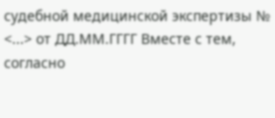судебной медицинской экспертизы № <...> от ДД.ММ.ГГГГ Вместе с тем, согласно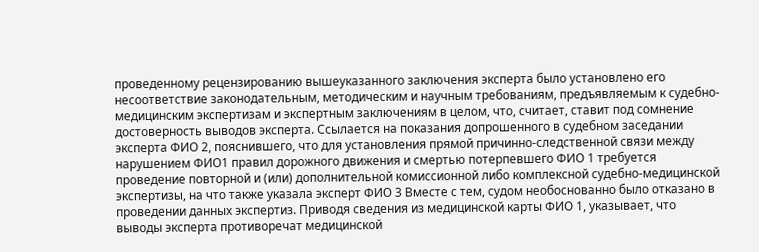проведенному рецензированию вышеуказанного заключения эксперта было установлено его несоответствие законодательным, методическим и научным требованиям, предъявляемым к судебно-медицинским экспертизам и экспертным заключениям в целом, что, считает, ставит под сомнение достоверность выводов эксперта. Ссылается на показания допрошенного в судебном заседании эксперта ФИО 2, пояснившего, что для установления прямой причинно-следственной связи между нарушением ФИО1 правил дорожного движения и смертью потерпевшего ФИО 1 требуется проведение повторной и (или) дополнительной комиссионной либо комплексной судебно-медицинской экспертизы, на что также указала эксперт ФИО 3 Вместе с тем, судом необоснованно было отказано в проведении данных экспертиз. Приводя сведения из медицинской карты ФИО 1, указывает, что выводы эксперта противоречат медицинской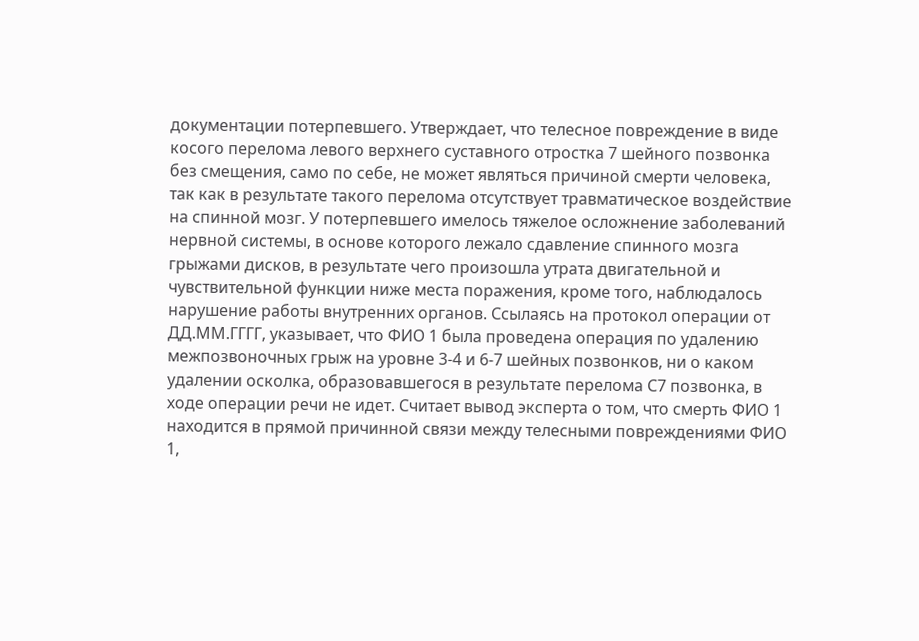документации потерпевшего. Утверждает, что телесное повреждение в виде косого перелома левого верхнего суставного отростка 7 шейного позвонка без смещения, само по себе, не может являться причиной смерти человека, так как в результате такого перелома отсутствует травматическое воздействие на спинной мозг. У потерпевшего имелось тяжелое осложнение заболеваний нервной системы, в основе которого лежало сдавление спинного мозга грыжами дисков, в результате чего произошла утрата двигательной и чувствительной функции ниже места поражения, кроме того, наблюдалось нарушение работы внутренних органов. Ссылаясь на протокол операции от ДД.ММ.ГГГГ, указывает, что ФИО 1 была проведена операция по удалению межпозвоночных грыж на уровне 3-4 и 6-7 шейных позвонков, ни о каком удалении осколка, образовавшегося в результате перелома С7 позвонка, в ходе операции речи не идет. Считает вывод эксперта о том, что смерть ФИО 1 находится в прямой причинной связи между телесными повреждениями ФИО 1,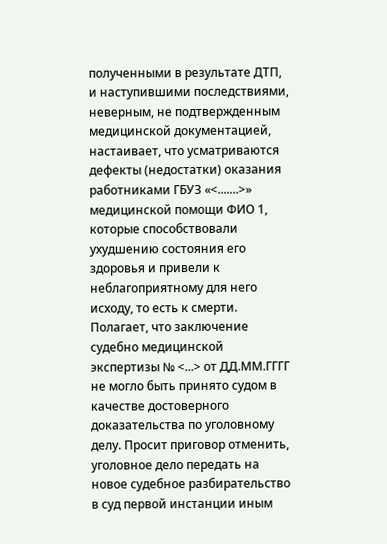полученными в результате ДТП, и наступившими последствиями, неверным, не подтвержденным медицинской документацией, настаивает, что усматриваются дефекты (недостатки) оказания работниками ГБУЗ «<.......>» медицинской помощи ФИО 1, которые способствовали ухудшению состояния его здоровья и привели к неблагоприятному для него исходу, то есть к смерти. Полагает, что заключение судебно медицинской экспертизы № <...> от ДД.ММ.ГГГГ не могло быть принято судом в качестве достоверного доказательства по уголовному делу. Просит приговор отменить, уголовное дело передать на новое судебное разбирательство в суд первой инстанции иным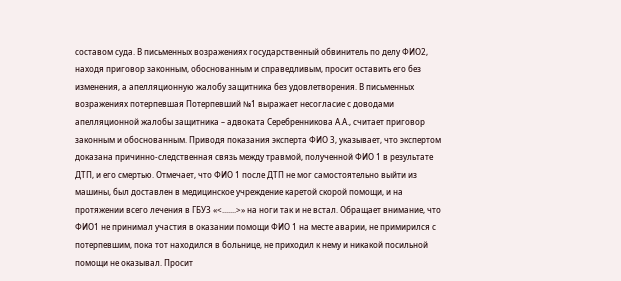составом суда. В письменных возражениях государственный обвинитель по делу ФИО2, находя приговор законным, обоснованным и справедливым, просит оставить его без изменения, а апелляционную жалобу защитника без удовлетворения. В письменных возражениях потерпевшая Потерпевший №1 выражает несогласие с доводами апелляционной жалобы защитника – адвоката Серебренникова А.А., считает приговор законным и обоснованным. Приводя показания эксперта ФИО 3, указывает, что экспертом доказана причинно-следственная связь между травмой, полученной ФИО 1 в результате ДТП, и его смертью. Отмечает, что ФИО 1 после ДТП не мог самостоятельно выйти из машины, был доставлен в медицинское учреждение каретой скорой помощи, и на протяжении всего лечения в ГБУЗ «<.......>» на ноги так и не встал. Обращает внимание, что ФИО1 не принимал участия в оказании помощи ФИО 1 на месте аварии, не примирился с потерпевшим, пока тот находился в больнице, не приходил к нему и никакой посильной помощи не оказывал. Просит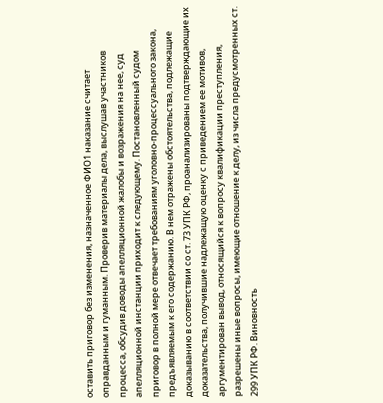оставить приговор без изменения, назначенное ФИО1 наказание считает оправданным и гуманным. Проверив материалы дела, выслушав участников процесса, обсудив доводы апелляционной жалобы и возражения на нее, суд апелляционной инстанции приходит к следующему. Постановленный судом приговор в полной мере отвечает требованиям уголовно-процессуального закона, предъявляемым к его содержанию. В нем отражены обстоятельства, подлежащие доказыванию в соответствии со ст. 73 УПК РФ, проанализированы подтверждающие их доказательства, получившие надлежащую оценку с приведением ее мотивов, аргументирован вывод, относящийся к вопросу квалификации преступления, разрешены иные вопросы, имеющие отношение к делу, из числа предусмотренных ст. 299 УПК РФ. Виновность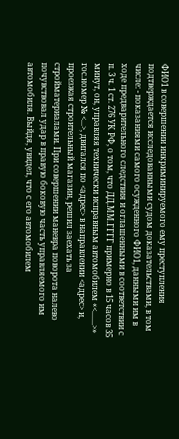ФИО1 в совершении инкриминируемого ему преступления подтверждается исследованными судом доказательствами, в том числе: - показаниями самого осужденного ФИО1, данными им в ходе предварительного следствия и оглашенными в соответствии с п. 3 ч. 1 ст. 276 УК РФ, о том, что ДД.ММ.ГГГГ примерно в 15 часов 35 минут, он, управляя технически исправным автомобилем «<.......>» гос.номер № <...>, двигался по <адрес> в направлении <адрес> и, проезжая строительный магазин, решил заехать за стройматериалами. При совершении маневра поворота налево почувствовал удар в правую боковую часть управляемого им автомобиля. Выйдя, увидел, что с его автомобилем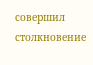совершил столкновение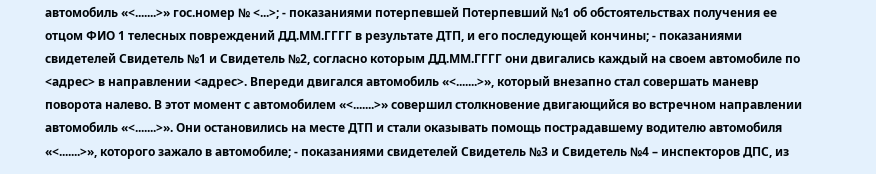автомобиль «<.......>» гос.номер № <...>; - показаниями потерпевшей Потерпевший №1 об обстоятельствах получения ее отцом ФИО 1 телесных повреждений ДД.ММ.ГГГГ в результате ДТП, и его последующей кончины; - показаниями свидетелей Свидетель №1 и Свидетель №2, согласно которым ДД.ММ.ГГГГ они двигались каждый на своем автомобиле по <адрес> в направлении <адрес>. Впереди двигался автомобиль «<.......>», который внезапно стал совершать маневр поворота налево. В этот момент с автомобилем «<.......>» совершил столкновение двигающийся во встречном направлении автомобиль «<.......>». Они остановились на месте ДТП и стали оказывать помощь пострадавшему водителю автомобиля «<.......>», которого зажало в автомобиле; - показаниями свидетелей Свидетель №3 и Свидетель №4 – инспекторов ДПС, из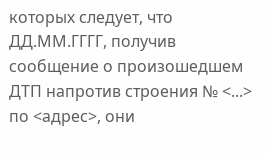которых следует, что ДД.ММ.ГГГГ, получив сообщение о произошедшем ДТП напротив строения № <...> по <адрес>, они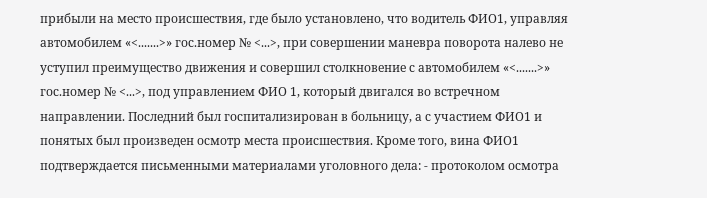прибыли на место происшествия, где было установлено, что водитель ФИО1, управляя автомобилем «<.......>» гос.номер № <...>, при совершении маневра поворота налево не уступил преимущество движения и совершил столкновение с автомобилем «<.......>» гос.номер № <...>, под управлением ФИО 1, который двигался во встречном направлении. Последний был госпитализирован в больницу, а с участием ФИО1 и понятых был произведен осмотр места происшествия. Кроме того, вина ФИО1 подтверждается письменными материалами уголовного дела: - протоколом осмотра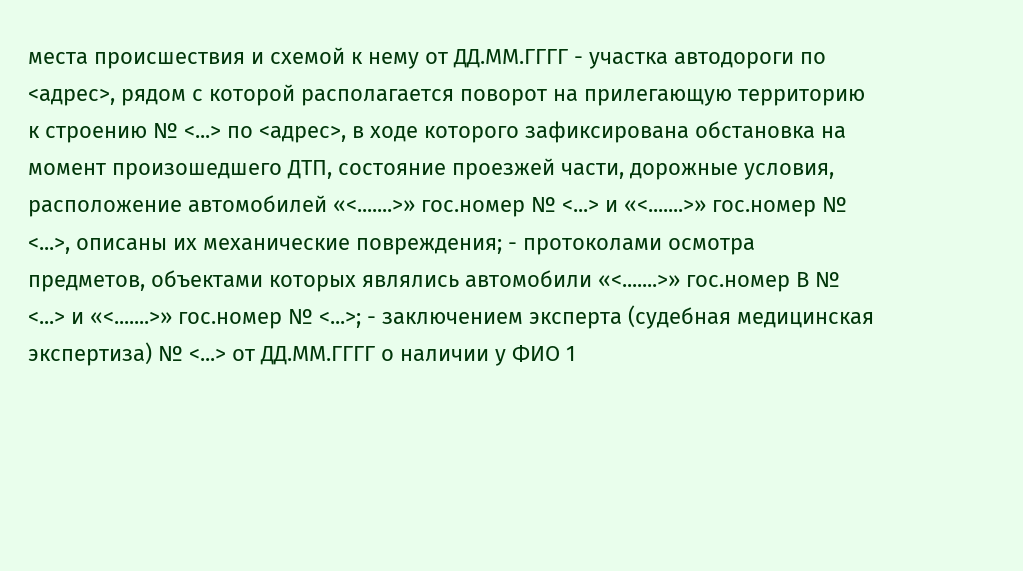места происшествия и схемой к нему от ДД.ММ.ГГГГ - участка автодороги по <адрес>, рядом с которой располагается поворот на прилегающую территорию к строению № <...> по <адрес>, в ходе которого зафиксирована обстановка на момент произошедшего ДТП, состояние проезжей части, дорожные условия, расположение автомобилей «<.......>» гос.номер № <...> и «<.......>» гос.номер № <...>, описаны их механические повреждения; - протоколами осмотра предметов, объектами которых являлись автомобили «<.......>» гос.номер В № <...> и «<.......>» гос.номер № <...>; - заключением эксперта (судебная медицинская экспертиза) № <...> от ДД.ММ.ГГГГ о наличии у ФИО 1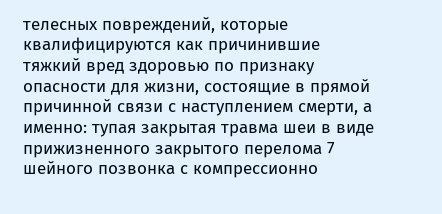телесных повреждений, которые квалифицируются как причинившие тяжкий вред здоровью по признаку опасности для жизни, состоящие в прямой причинной связи с наступлением смерти, а именно: тупая закрытая травма шеи в виде прижизненного закрытого перелома 7 шейного позвонка с компрессионно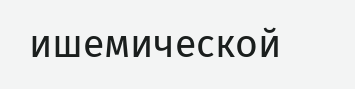ишемической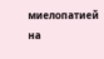миелопатией на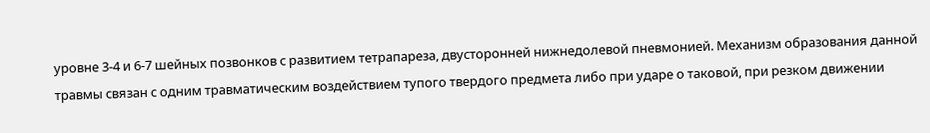уровне 3-4 и 6-7 шейных позвонков с развитием тетрапареза, двусторонней нижнедолевой пневмонией. Механизм образования данной травмы связан с одним травматическим воздействием тупого твердого предмета либо при ударе о таковой, при резком движении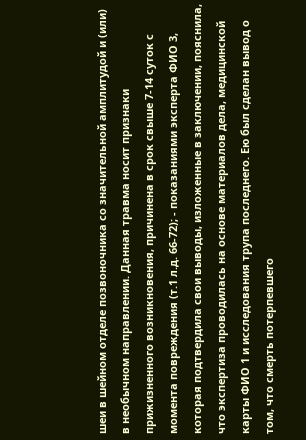шеи в шейном отделе позвоночника со значительной амплитудой и (или) в необычном направлении. Данная травма носит признаки прижизненного возникновения, причинена в срок свыше 7-14 суток с момента повреждения (т.1 л.д. 66-72); - показаниями эксперта ФИО 3, которая подтвердила свои выводы, изложенные в заключении, пояснила, что экспертиза проводилась на основе материалов дела, медицинской карты ФИО 1 и исследования трупа последнего. Ею был сделан вывод о том, что смерть потерпевшего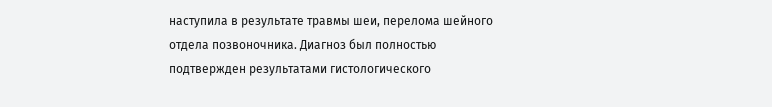наступила в результате травмы шеи, перелома шейного отдела позвоночника. Диагноз был полностью подтвержден результатами гистологического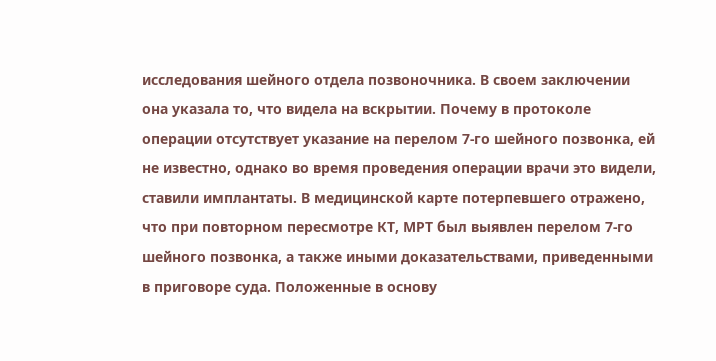исследования шейного отдела позвоночника. В своем заключении она указала то, что видела на вскрытии. Почему в протоколе операции отсутствует указание на перелом 7-го шейного позвонка, ей не известно, однако во время проведения операции врачи это видели, ставили имплантаты. В медицинской карте потерпевшего отражено, что при повторном пересмотре КТ, МРТ был выявлен перелом 7-го шейного позвонка, а также иными доказательствами, приведенными в приговоре суда. Положенные в основу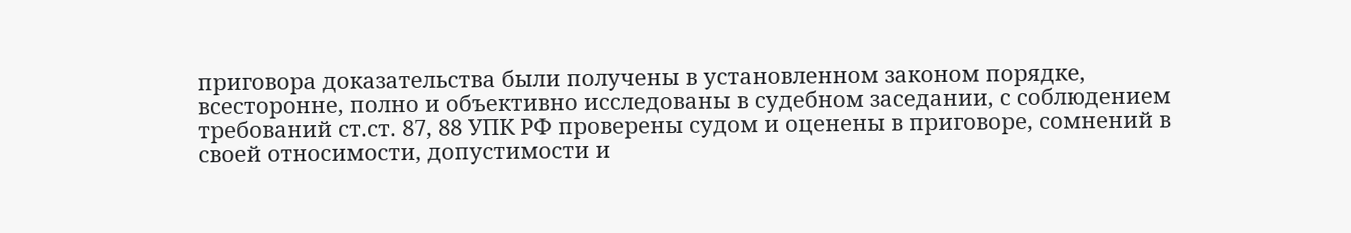приговора доказательства были получены в установленном законом порядке, всесторонне, полно и объективно исследованы в судебном заседании, с соблюдением требований ст.ст. 87, 88 УПК РФ проверены судом и оценены в приговоре, сомнений в своей относимости, допустимости и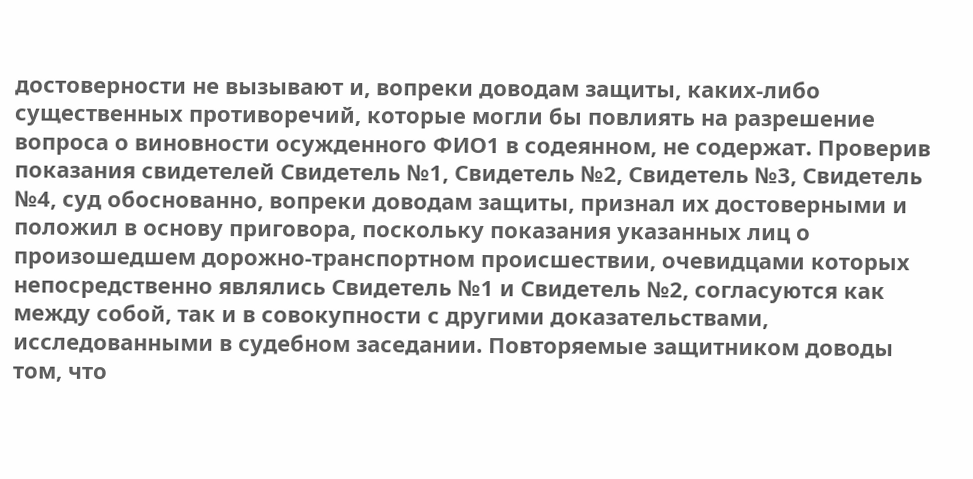достоверности не вызывают и, вопреки доводам защиты, каких-либо существенных противоречий, которые могли бы повлиять на разрешение вопроса о виновности осужденного ФИО1 в содеянном, не содержат. Проверив показания свидетелей Свидетель №1, Свидетель №2, Свидетель №3, Свидетель №4, суд обоснованно, вопреки доводам защиты, признал их достоверными и положил в основу приговора, поскольку показания указанных лиц о произошедшем дорожно-транспортном происшествии, очевидцами которых непосредственно являлись Свидетель №1 и Свидетель №2, согласуются как между собой, так и в совокупности с другими доказательствами, исследованными в судебном заседании. Повторяемые защитником доводы том, что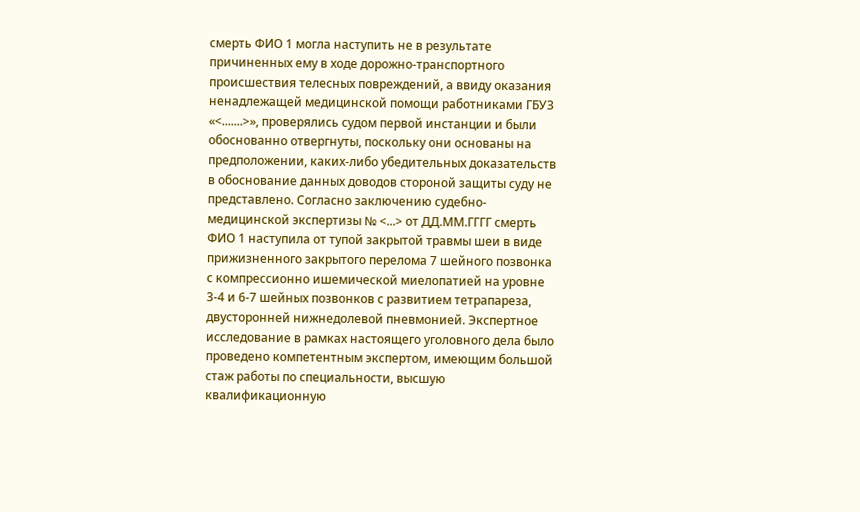смерть ФИО 1 могла наступить не в результате причиненных ему в ходе дорожно-транспортного происшествия телесных повреждений, а ввиду оказания ненадлежащей медицинской помощи работниками ГБУЗ «<.......>», проверялись судом первой инстанции и были обоснованно отвергнуты, поскольку они основаны на предположении, каких-либо убедительных доказательств в обоснование данных доводов стороной защиты суду не представлено. Согласно заключению судебно-медицинской экспертизы № <...> от ДД.ММ.ГГГГ смерть ФИО 1 наступила от тупой закрытой травмы шеи в виде прижизненного закрытого перелома 7 шейного позвонка с компрессионно ишемической миелопатией на уровне 3-4 и 6-7 шейных позвонков с развитием тетрапареза, двусторонней нижнедолевой пневмонией. Экспертное исследование в рамках настоящего уголовного дела было проведено компетентным экспертом, имеющим большой стаж работы по специальности, высшую квалификационную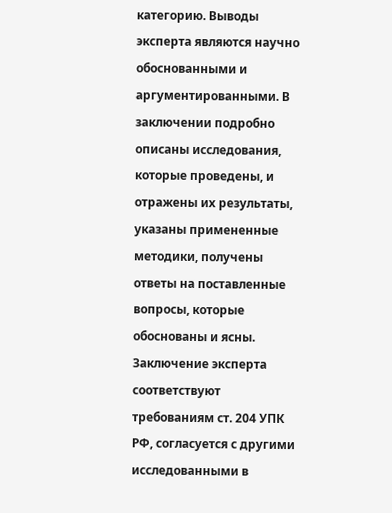категорию. Выводы эксперта являются научно обоснованными и аргументированными. В заключении подробно описаны исследования, которые проведены, и отражены их результаты, указаны примененные методики, получены ответы на поставленные вопросы, которые обоснованы и ясны. Заключение эксперта соответствуют требованиям ст. 204 УПК РФ, согласуется с другими исследованными в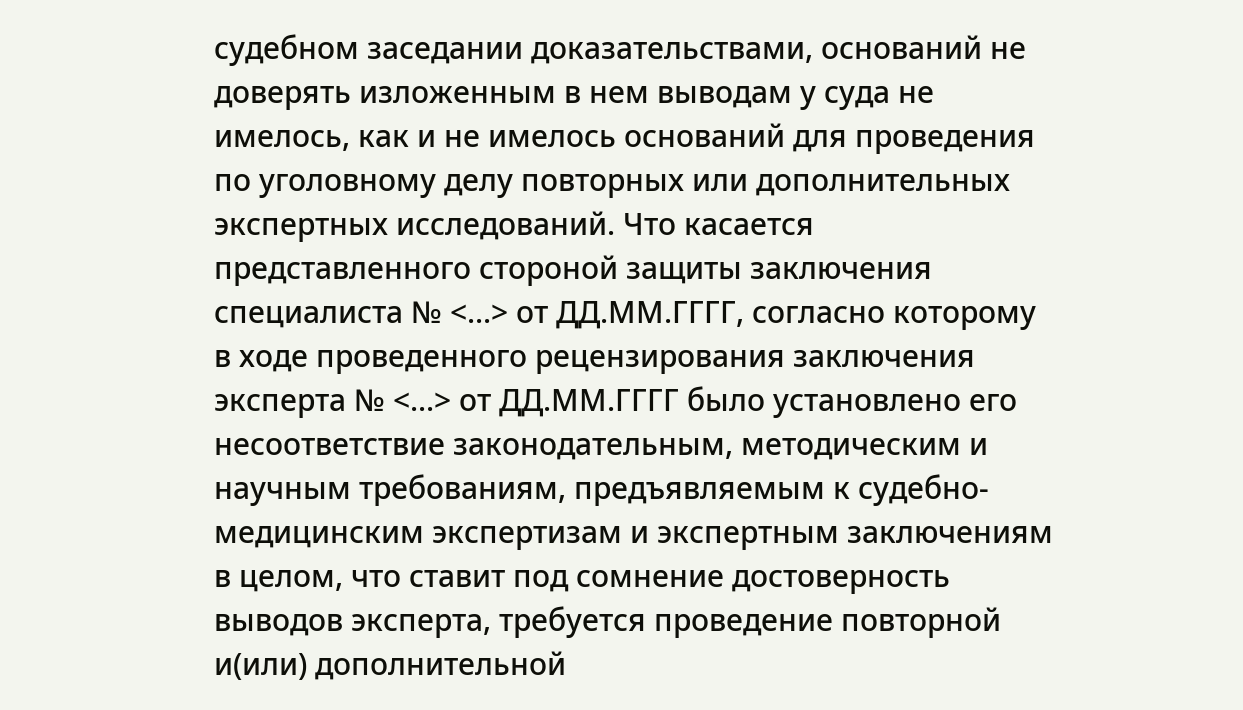судебном заседании доказательствами, оснований не доверять изложенным в нем выводам у суда не имелось, как и не имелось оснований для проведения по уголовному делу повторных или дополнительных экспертных исследований. Что касается представленного стороной защиты заключения специалиста № <...> от ДД.ММ.ГГГГ, согласно которому в ходе проведенного рецензирования заключения эксперта № <...> от ДД.ММ.ГГГГ было установлено его несоответствие законодательным, методическим и научным требованиям, предъявляемым к судебно-медицинским экспертизам и экспертным заключениям в целом, что ставит под сомнение достоверность выводов эксперта, требуется проведение повторной и(или) дополнительной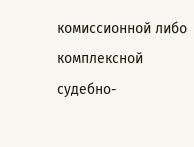комиссионной либо комплексной судебно-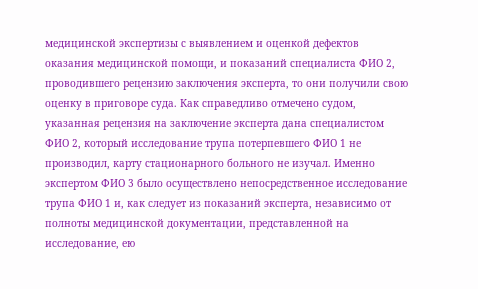медицинской экспертизы с выявлением и оценкой дефектов оказания медицинской помощи, и показаний специалиста ФИО 2, проводившего рецензию заключения эксперта, то они получили свою оценку в приговоре суда. Как справедливо отмечено судом, указанная рецензия на заключение эксперта дана специалистом ФИО 2, который исследование трупа потерпевшего ФИО 1 не производил, карту стационарного больного не изучал. Именно экспертом ФИО 3 было осуществлено непосредственное исследование трупа ФИО 1 и, как следует из показаний эксперта, независимо от полноты медицинской документации, представленной на исследование, ею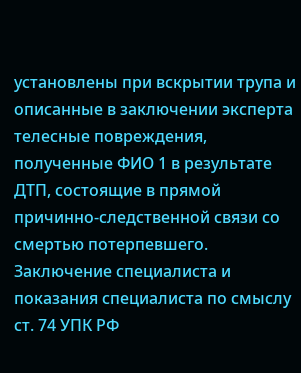установлены при вскрытии трупа и описанные в заключении эксперта телесные повреждения, полученные ФИО 1 в результате ДТП, состоящие в прямой причинно-следственной связи со смертью потерпевшего. Заключение специалиста и показания специалиста по смыслу ст. 74 УПК РФ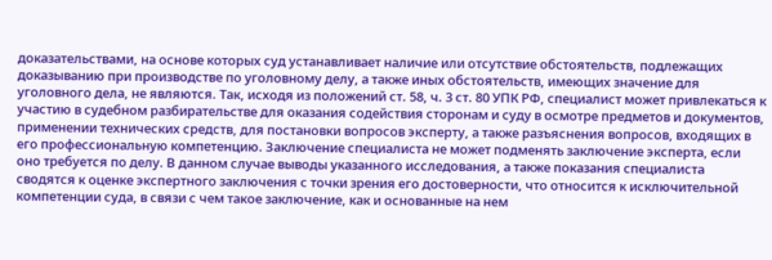доказательствами, на основе которых суд устанавливает наличие или отсутствие обстоятельств, подлежащих доказыванию при производстве по уголовному делу, а также иных обстоятельств, имеющих значение для уголовного дела, не являются. Так, исходя из положений ст. 58, ч. 3 ст. 80 УПК РФ, специалист может привлекаться к участию в судебном разбирательстве для оказания содействия сторонам и суду в осмотре предметов и документов, применении технических средств, для постановки вопросов эксперту, а также разъяснения вопросов, входящих в его профессиональную компетенцию. Заключение специалиста не может подменять заключение эксперта, если оно требуется по делу. В данном случае выводы указанного исследования, а также показания специалиста сводятся к оценке экспертного заключения с точки зрения его достоверности, что относится к исключительной компетенции суда, в связи с чем такое заключение, как и основанные на нем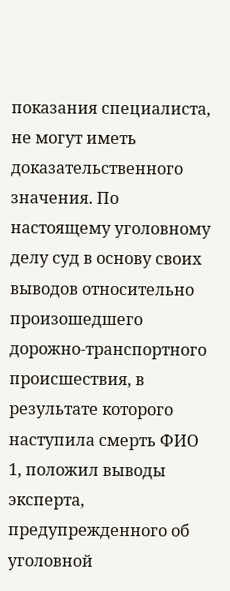показания специалиста, не могут иметь доказательственного значения. По настоящему уголовному делу суд в основу своих выводов относительно произошедшего дорожно-транспортного происшествия, в результате которого наступила смерть ФИО 1, положил выводы эксперта, предупрежденного об уголовной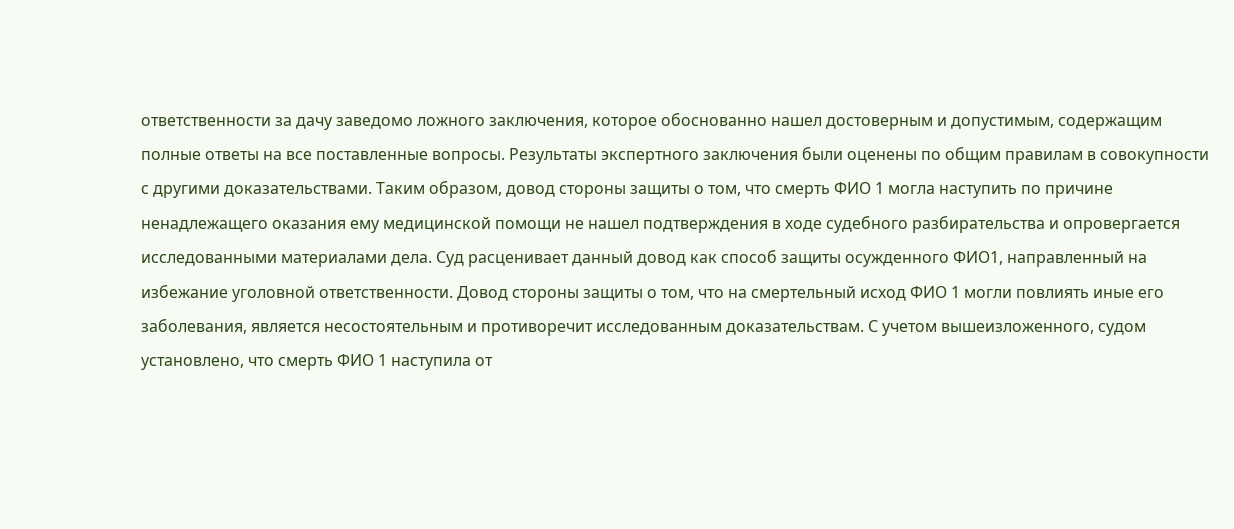ответственности за дачу заведомо ложного заключения, которое обоснованно нашел достоверным и допустимым, содержащим полные ответы на все поставленные вопросы. Результаты экспертного заключения были оценены по общим правилам в совокупности с другими доказательствами. Таким образом, довод стороны защиты о том, что смерть ФИО 1 могла наступить по причине ненадлежащего оказания ему медицинской помощи не нашел подтверждения в ходе судебного разбирательства и опровергается исследованными материалами дела. Суд расценивает данный довод как способ защиты осужденного ФИО1, направленный на избежание уголовной ответственности. Довод стороны защиты о том, что на смертельный исход ФИО 1 могли повлиять иные его заболевания, является несостоятельным и противоречит исследованным доказательствам. С учетом вышеизложенного, судом установлено, что смерть ФИО 1 наступила от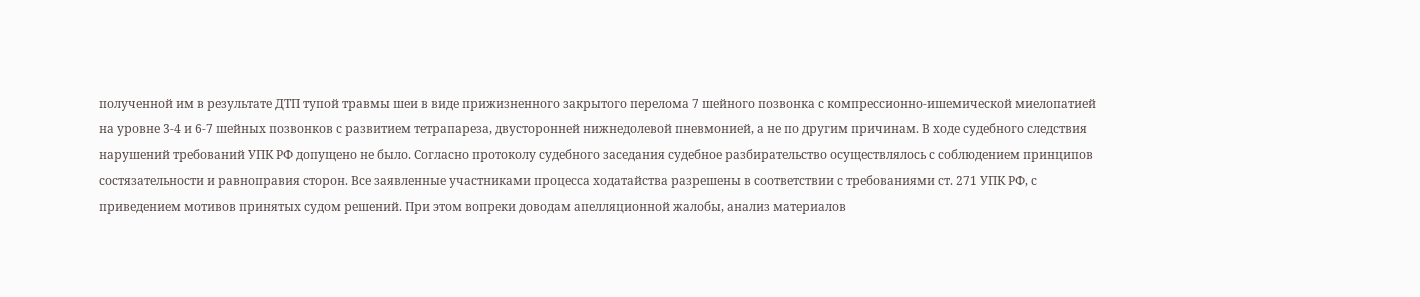полученной им в результате ДТП тупой травмы шеи в виде прижизненного закрытого перелома 7 шейного позвонка с компрессионно-ишемической миелопатией на уровне 3-4 и 6-7 шейных позвонков с развитием тетрапареза, двусторонней нижнедолевой пневмонией, а не по другим причинам. В ходе судебного следствия нарушений требований УПК РФ допущено не было. Согласно протоколу судебного заседания судебное разбирательство осуществлялось с соблюдением принципов состязательности и равноправия сторон. Все заявленные участниками процесса ходатайства разрешены в соответствии с требованиями ст. 271 УПК РФ, с приведением мотивов принятых судом решений. При этом вопреки доводам апелляционной жалобы, анализ материалов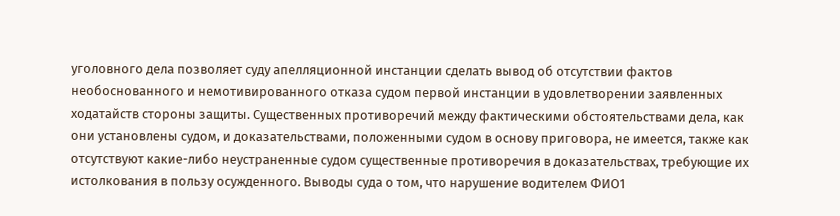уголовного дела позволяет суду апелляционной инстанции сделать вывод об отсутствии фактов необоснованного и немотивированного отказа судом первой инстанции в удовлетворении заявленных ходатайств стороны защиты. Существенных противоречий между фактическими обстоятельствами дела, как они установлены судом, и доказательствами, положенными судом в основу приговора, не имеется, также как отсутствуют какие-либо неустраненные судом существенные противоречия в доказательствах, требующие их истолкования в пользу осужденного. Выводы суда о том, что нарушение водителем ФИО1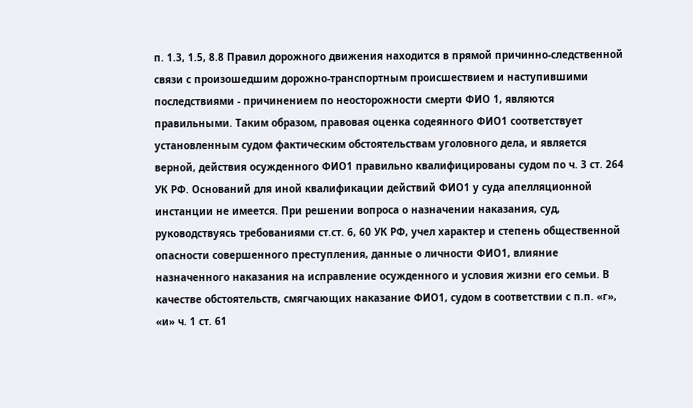п. 1.3, 1.5, 8.8 Правил дорожного движения находится в прямой причинно-следственной связи с произошедшим дорожно-транспортным происшествием и наступившими последствиями - причинением по неосторожности смерти ФИО 1, являются правильными. Таким образом, правовая оценка содеянного ФИО1 соответствует установленным судом фактическим обстоятельствам уголовного дела, и является верной, действия осужденного ФИО1 правильно квалифицированы судом по ч. 3 ст. 264 УК РФ. Оснований для иной квалификации действий ФИО1 у суда апелляционной инстанции не имеется. При решении вопроса о назначении наказания, суд, руководствуясь требованиями ст.ст. 6, 60 УК РФ, учел характер и степень общественной опасности совершенного преступления, данные о личности ФИО1, влияние назначенного наказания на исправление осужденного и условия жизни его семьи. В качестве обстоятельств, смягчающих наказание ФИО1, судом в соответствии с п.п. «г», «и» ч. 1 ст. 61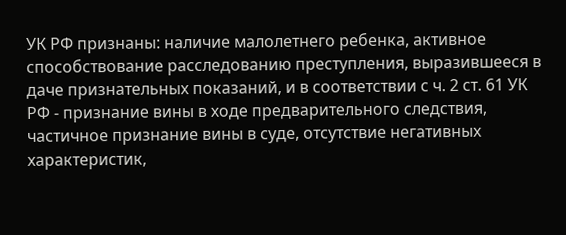УК РФ признаны: наличие малолетнего ребенка, активное способствование расследованию преступления, выразившееся в даче признательных показаний, и в соответствии с ч. 2 ст. 61 УК РФ - признание вины в ходе предварительного следствия, частичное признание вины в суде, отсутствие негативных характеристик,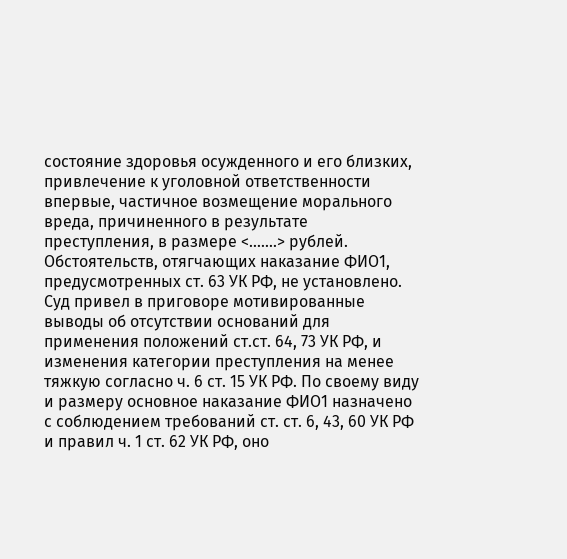состояние здоровья осужденного и его близких, привлечение к уголовной ответственности впервые, частичное возмещение морального вреда, причиненного в результате преступления, в размере <.......> рублей. Обстоятельств, отягчающих наказание ФИО1, предусмотренных ст. 63 УК РФ, не установлено. Суд привел в приговоре мотивированные выводы об отсутствии оснований для применения положений ст.ст. 64, 73 УК РФ, и изменения категории преступления на менее тяжкую согласно ч. 6 ст. 15 УК РФ. По своему виду и размеру основное наказание ФИО1 назначено с соблюдением требований ст. ст. 6, 43, 60 УК РФ и правил ч. 1 ст. 62 УК РФ, оно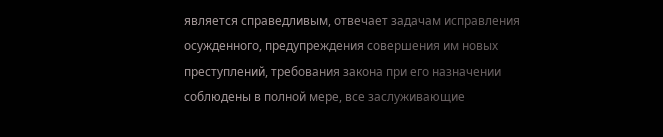является справедливым, отвечает задачам исправления осужденного, предупреждения совершения им новых преступлений, требования закона при его назначении соблюдены в полной мере, все заслуживающие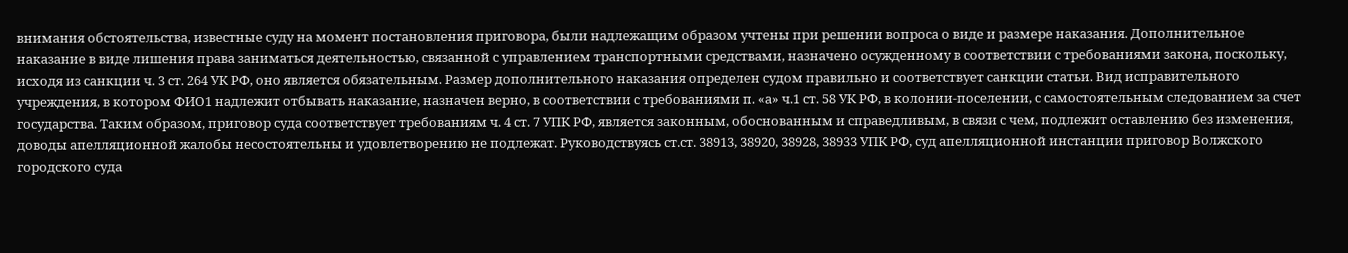внимания обстоятельства, известные суду на момент постановления приговора, были надлежащим образом учтены при решении вопроса о виде и размере наказания. Дополнительное наказание в виде лишения права заниматься деятельностью, связанной с управлением транспортными средствами, назначено осужденному в соответствии с требованиями закона, поскольку, исходя из санкции ч. 3 ст. 264 УК РФ, оно является обязательным. Размер дополнительного наказания определен судом правильно и соответствует санкции статьи. Вид исправительного учреждения, в котором ФИО1 надлежит отбывать наказание, назначен верно, в соответствии с требованиями п. «а» ч.1 ст. 58 УК РФ, в колонии-поселении, с самостоятельным следованием за счет государства. Таким образом, приговор суда соответствует требованиям ч. 4 ст. 7 УПК РФ, является законным, обоснованным и справедливым, в связи с чем, подлежит оставлению без изменения, доводы апелляционной жалобы несостоятельны и удовлетворению не подлежат. Руководствуясь ст.ст. 38913, 38920, 38928, 38933 УПК РФ, суд апелляционной инстанции приговор Волжского городского суда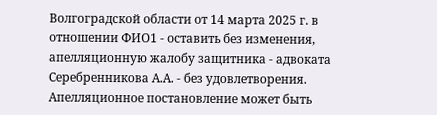Волгоградской области от 14 марта 2025 г. в отношении ФИО1 - оставить без изменения, апелляционную жалобу защитника - адвоката Серебренникова А.А. - без удовлетворения. Апелляционное постановление может быть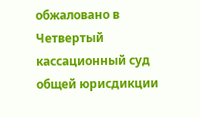обжаловано в Четвертый кассационный суд общей юрисдикции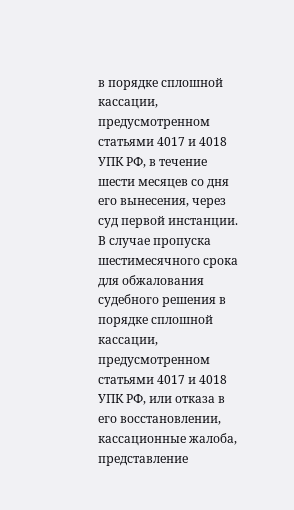в порядке сплошной кассации, предусмотренном статьями 4017 и 4018 УПК РФ, в течение шести месяцев со дня его вынесения, через суд первой инстанции. В случае пропуска шестимесячного срока для обжалования судебного решения в порядке сплошной кассации, предусмотренном статьями 4017 и 4018 УПК РФ, или отказа в его восстановлении, кассационные жалоба, представление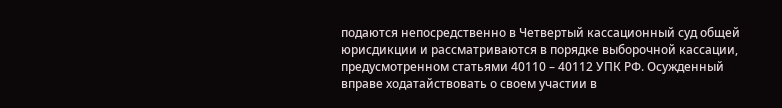подаются непосредственно в Четвертый кассационный суд общей юрисдикции и рассматриваются в порядке выборочной кассации, предусмотренном статьями 40110 – 40112 УПК РФ. Осужденный вправе ходатайствовать о своем участии в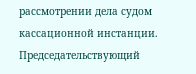рассмотрении дела судом кассационной инстанции. Председательствующий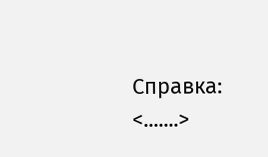Справка: <.......>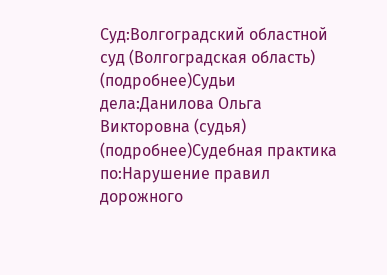Суд:Волгоградский областной суд (Волгоградская область) (подробнее)Судьи дела:Данилова Ольга Викторовна (судья) (подробнее)Судебная практика по:Нарушение правил дорожного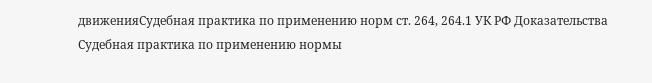движенияСудебная практика по применению норм ст. 264, 264.1 УК РФ Доказательства Судебная практика по применению нормы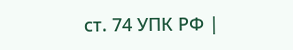ст. 74 УПК РФ |